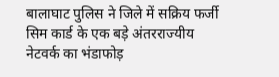बालाघाट पुलिस ने जिले में सक्रिय फर्जी सिम कार्ड के एक बड़े अंतरराज्यीय नेटवर्क का भंडाफोड़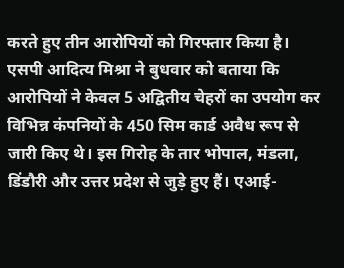करते हुए तीन आरोपियों को गिरफ्तार किया है। एसपी आदित्य मिश्रा ने बुधवार को बताया कि आरोपियों ने केवल 5 अद्वितीय चेहरों का उपयोग कर विभिन्न कंपनियों के 450 सिम कार्ड अवैध रूप से जारी किए थे। इस गिरोह के तार भोपाल, मंडला, डिंडौरी और उत्तर प्रदेश से जुड़े हुए हैं। एआई-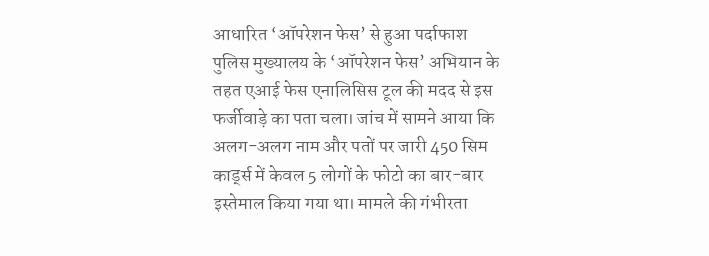आधारित ‘ऑपरेशन फेस’ से हुआ पर्दाफाश पुलिस मुख्यालय के ‘ऑपरेशन फेस’ अभियान के तहत एआई फेस एनालिसिस टूल की मदद से इस फर्जीवाड़े का पता चला। जांच में सामने आया कि अलग-अलग नाम और पतों पर जारी 450 सिम कार्ड्स में केवल 5 लोगों के फोटो का बार-बार इस्तेमाल किया गया था। मामले की गंभीरता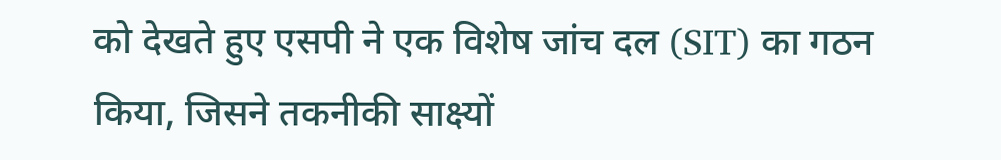को देखते हुए एसपी ने एक विशेष जांच दल (SIT) का गठन किया, जिसने तकनीकी साक्ष्यों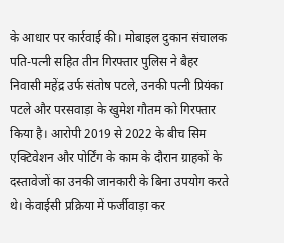के आधार पर कार्रवाई की। मोबाइल दुकान संचालक पति-पत्नी सहित तीन गिरफ्तार पुलिस ने बैहर निवासी महेंद्र उर्फ संतोष पटले, उनकी पत्नी प्रियंका पटले और परसवाड़ा के खुमेश गौतम को गिरफ्तार किया है। आरोपी 2019 से 2022 के बीच सिम एक्टिवेशन और पोर्टिंग के काम के दौरान ग्राहकों के दस्तावेजों का उनकी जानकारी के बिना उपयोग करते थे। केवाईसी प्रक्रिया में फर्जीवाड़ा कर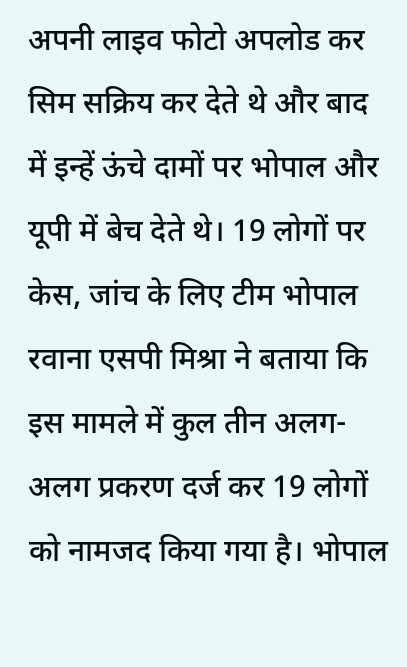अपनी लाइव फोटो अपलोड कर सिम सक्रिय कर देते थे और बाद में इन्हें ऊंचे दामों पर भोपाल और यूपी में बेच देते थे। 19 लोगों पर केस, जांच के लिए टीम भोपाल रवाना एसपी मिश्रा ने बताया कि इस मामले में कुल तीन अलग-अलग प्रकरण दर्ज कर 19 लोगों को नामजद किया गया है। भोपाल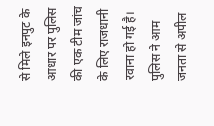से मिले इनपुट के आधार पर पुलिस की एक टीम जांच के लिए राजधानी रवाना हो गई है। पुलिस ने आम जनता से अपील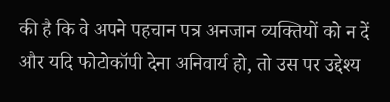की है कि वे अपने पहचान पत्र अनजान व्यक्तियों को न दें और यदि फोटोकॉपी देना अनिवार्य हो, तो उस पर उद्देश्य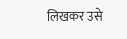लिखकर उसे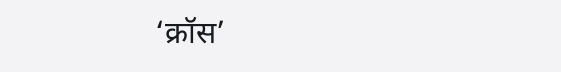‘क्रॉस’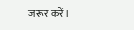जरूर करें।